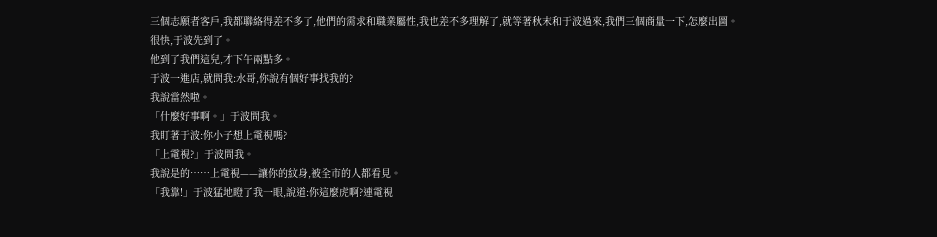三個志願者客戶,我都聯絡得差不多了,他們的需求和職業屬性,我也差不多理解了,就等著秋末和于波過來,我們三個商量一下,怎麼出圖。
很快,于波先到了。
他到了我們這兒,才下午兩點多。
于波一進店,就問我:水哥,你說有個好事找我的?
我說當然啦。
「什麼好事啊。」于波問我。
我盯著于波:你小子想上電視嗎?
「上電視?」于波問我。
我說是的……上電視——讓你的紋身,被全市的人都看見。
「我靠!」于波猛地瞪了我一眼,說道:你這麼虎啊?連電視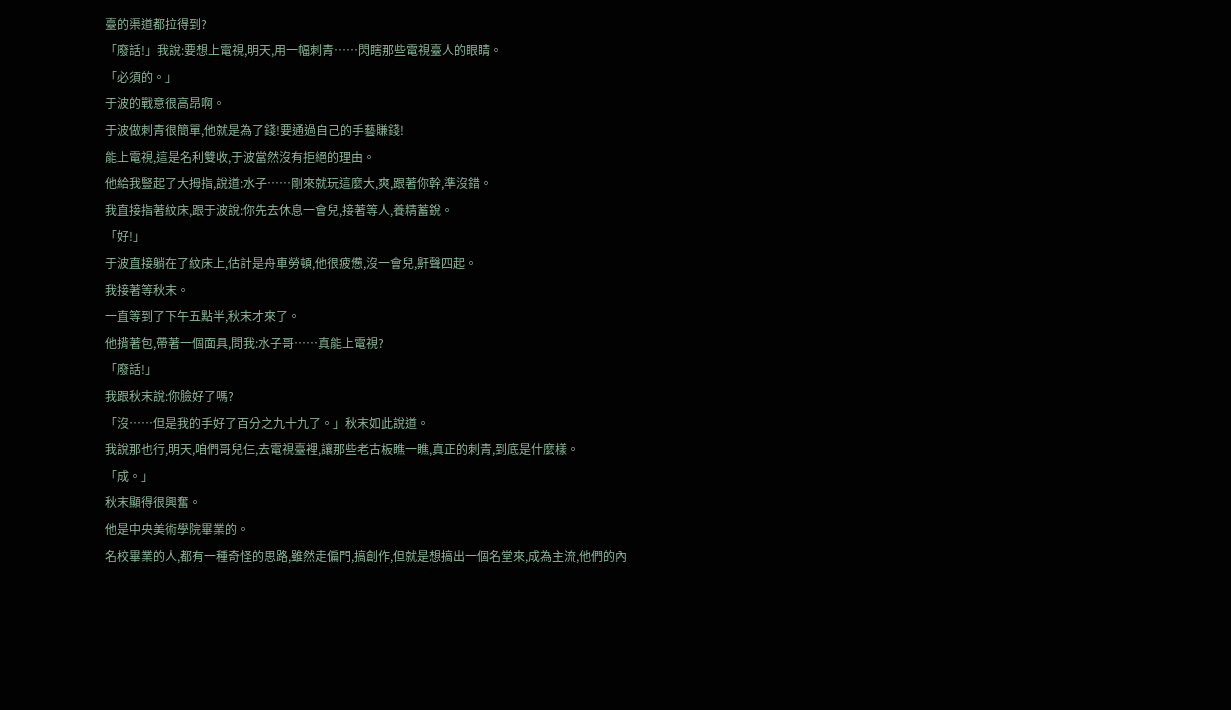臺的渠道都拉得到?
「廢話!」我說:要想上電視,明天,用一幅刺青……閃瞎那些電視臺人的眼睛。
「必須的。」
于波的戰意很高昂啊。
于波做刺青很簡單,他就是為了錢!要通過自己的手藝賺錢!
能上電視,這是名利雙收,于波當然沒有拒絕的理由。
他給我豎起了大拇指,說道:水子……剛來就玩這麼大,爽,跟著你幹,準沒錯。
我直接指著紋床,跟于波說:你先去休息一會兒,接著等人,養精蓄銳。
「好!」
于波直接躺在了紋床上,估計是舟車勞頓,他很疲憊,沒一會兒,鼾聲四起。
我接著等秋末。
一直等到了下午五點半,秋末才來了。
他揹著包,帶著一個面具,問我:水子哥……真能上電視?
「廢話!」
我跟秋末說:你臉好了嗎?
「沒……但是我的手好了百分之九十九了。」秋末如此說道。
我說那也行,明天,咱們哥兒仨,去電視臺裡,讓那些老古板瞧一瞧,真正的刺青,到底是什麼樣。
「成。」
秋末顯得很興奮。
他是中央美術學院畢業的。
名校畢業的人,都有一種奇怪的思路,雖然走偏門,搞創作,但就是想搞出一個名堂來,成為主流,他們的內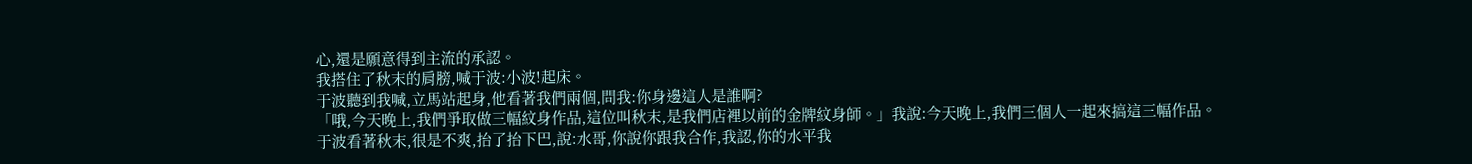心,還是願意得到主流的承認。
我搭住了秋末的肩膀,喊于波:小波!起床。
于波聽到我喊,立馬站起身,他看著我們兩個,問我:你身邊這人是誰啊?
「哦,今天晚上,我們爭取做三幅紋身作品,這位叫秋末,是我們店裡以前的金牌紋身師。」我說:今天晚上,我們三個人一起來搞這三幅作品。
于波看著秋末,很是不爽,抬了抬下巴,說:水哥,你說你跟我合作,我認,你的水平我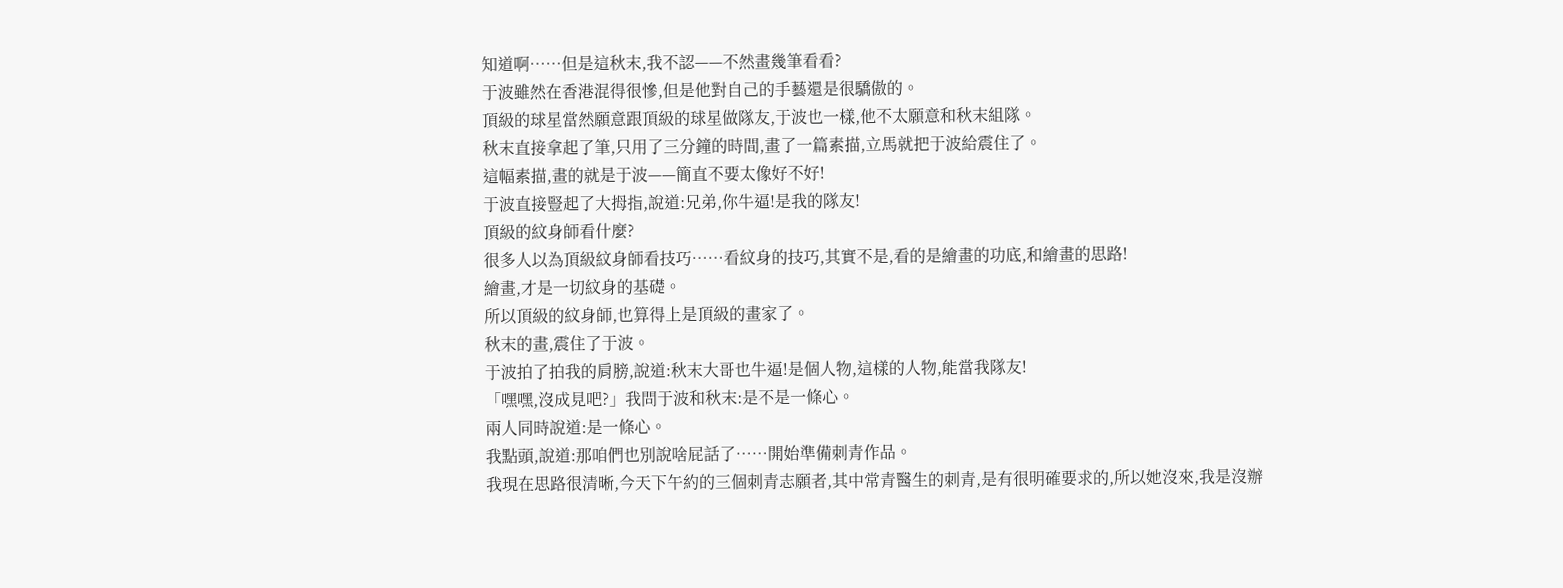知道啊……但是這秋末,我不認——不然畫幾筆看看?
于波雖然在香港混得很慘,但是他對自己的手藝還是很驕傲的。
頂級的球星當然願意跟頂級的球星做隊友,于波也一樣,他不太願意和秋末組隊。
秋末直接拿起了筆,只用了三分鐘的時間,畫了一篇素描,立馬就把于波給震住了。
這幅素描,畫的就是于波——簡直不要太像好不好!
于波直接豎起了大拇指,說道:兄弟,你牛逼!是我的隊友!
頂級的紋身師看什麼?
很多人以為頂級紋身師看技巧……看紋身的技巧,其實不是,看的是繪畫的功底,和繪畫的思路!
繪畫,才是一切紋身的基礎。
所以頂級的紋身師,也算得上是頂級的畫家了。
秋末的畫,震住了于波。
于波拍了拍我的肩膀,說道:秋末大哥也牛逼!是個人物,這樣的人物,能當我隊友!
「嘿嘿,沒成見吧?」我問于波和秋末:是不是一條心。
兩人同時說道:是一條心。
我點頭,說道:那咱們也別說啥屁話了……開始準備刺青作品。
我現在思路很清晰,今天下午約的三個刺青志願者,其中常青醫生的刺青,是有很明確要求的,所以她沒來,我是沒辦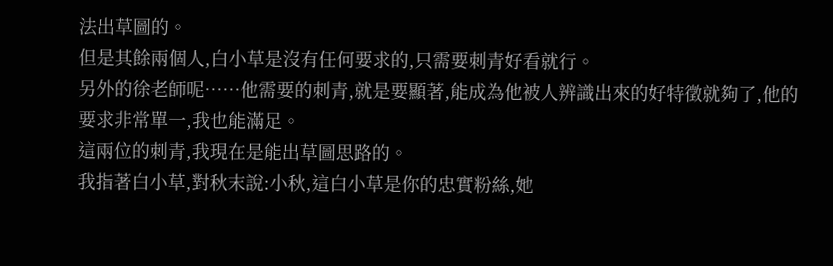法出草圖的。
但是其餘兩個人,白小草是沒有任何要求的,只需要刺青好看就行。
另外的徐老師呢……他需要的刺青,就是要顯著,能成為他被人辨識出來的好特徵就夠了,他的要求非常單一,我也能滿足。
這兩位的刺青,我現在是能出草圖思路的。
我指著白小草,對秋末說:小秋,這白小草是你的忠實粉絲,她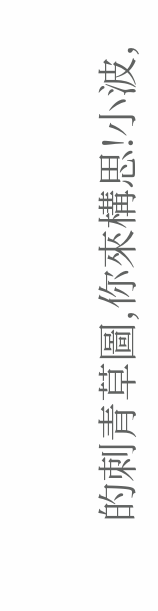的刺青草圖,你來構思!小波,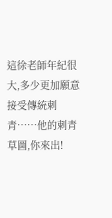這徐老師年紀很大,多少更加願意接受傳統刺青……他的刺青草圖,你來出!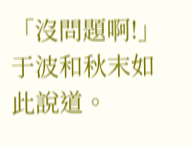「沒問題啊!」于波和秋末如此說道。